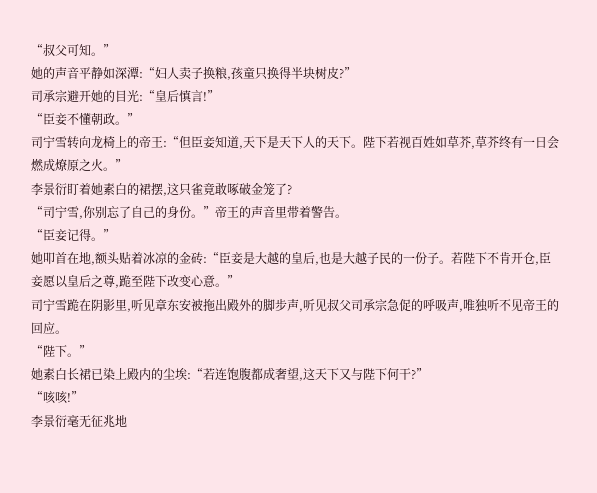“叔父可知。”
她的声音平静如深潭:“妇人卖子换粮,孩童只换得半块树皮?”
司承宗避开她的目光:“皇后慎言!”
“臣妾不懂朝政。”
司宁雪转向龙椅上的帝王:“但臣妾知道,天下是天下人的天下。陛下若视百姓如草芥,草芥终有一日会燃成燎原之火。”
李景衍盯着她素白的裙摆,这只雀竟敢啄破金笼了?
“司宁雪,你别忘了自己的身份。”帝王的声音里带着警告。
“臣妾记得。”
她叩首在地,额头贴着冰凉的金砖:“臣妾是大越的皇后,也是大越子民的一份子。若陛下不肯开仓,臣妾愿以皇后之尊,跪至陛下改变心意。”
司宁雪跪在阴影里,听见章东安被拖出殿外的脚步声,听见叔父司承宗急促的呼吸声,唯独听不见帝王的回应。
“陛下。”
她素白长裙已染上殿内的尘埃:“若连饱腹都成奢望,这天下又与陛下何干?”
“咳咳!”
李景衍毫无征兆地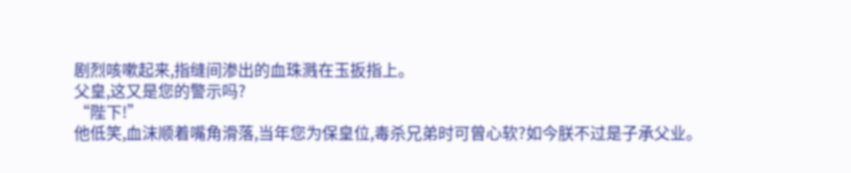剧烈咳嗽起来,指缝间渗出的血珠溅在玉扳指上。
父皇,这又是您的警示吗?
“陛下!”
他低笑,血沫顺着嘴角滑落,当年您为保皇位,毒杀兄弟时可曾心软?如今朕不过是子承父业。